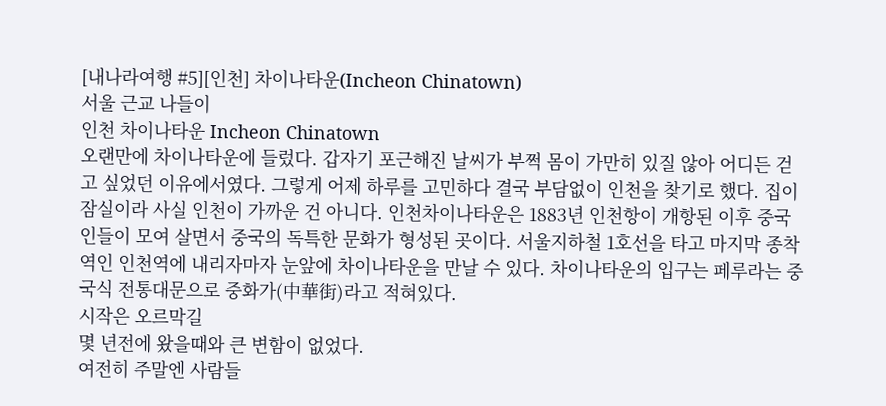[내나라여행 #5][인천] 차이나타운(Incheon Chinatown)
서울 근교 나들이
인천 차이나타운 Incheon Chinatown
오랜만에 차이나타운에 들렀다. 갑자기 포근해진 날씨가 부쩍 몸이 가만히 있질 않아 어디든 걷고 싶었던 이유에서였다. 그렇게 어제 하루를 고민하다 결국 부담없이 인천을 찾기로 했다. 집이 잠실이라 사실 인천이 가까운 건 아니다. 인천차이나타운은 1883년 인천항이 개항된 이후 중국인들이 모여 살면서 중국의 독특한 문화가 형성된 곳이다. 서울지하철 1호선을 타고 마지막 종착역인 인천역에 내리자마자 눈앞에 차이나타운을 만날 수 있다. 차이나타운의 입구는 페루라는 중국식 전통대문으로 중화가(中華街)라고 적혀있다.
시작은 오르막길
몇 년전에 왔을때와 큰 변함이 없었다.
여전히 주말엔 사람들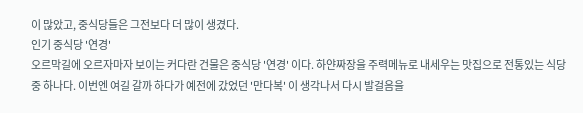이 많았고, 중식당들은 그전보다 더 많이 생겼다.
인기 중식당 '연경'
오르막길에 오르자마자 보이는 커다란 건물은 중식당 '연경' 이다. 하얀짜장을 주력메뉴로 내세우는 맛집으로 전통있는 식당 중 하나다. 이번엔 여길 갈까 하다가 예전에 갔었던 '만다복' 이 생각나서 다시 발걸음을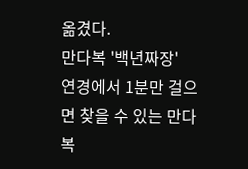옮겼다.
만다복 '백년짜장'
연경에서 1분만 걸으면 찾을 수 있는 만다복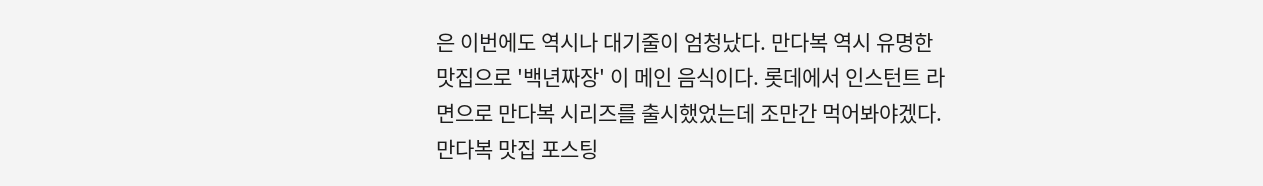은 이번에도 역시나 대기줄이 엄청났다. 만다복 역시 유명한 맛집으로 '백년짜장' 이 메인 음식이다. 롯데에서 인스턴트 라면으로 만다복 시리즈를 출시했었는데 조만간 먹어봐야겠다. 만다복 맛집 포스팅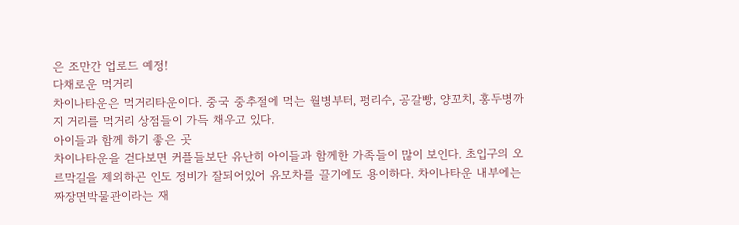은 조만간 업로드 예정!
다채로운 먹거리
차이나타운은 먹거리타운이다. 중국 중추절에 먹는 월병부터, 펑리수, 공갈빵, 양꼬치, 홍두병까지 거리를 먹거리 상점들이 가득 채우고 있다.
아이들과 함께 하기 좋은 곳
차이나타운을 걷다보면 커플들보단 유난히 아이들과 함께한 가족들이 많이 보인다. 초입구의 오르막길을 제외하곤 인도 정비가 잘되어있어 유모차를 끌기에도 용이하다. 차이나타운 내부에는 짜장면박물관이라는 재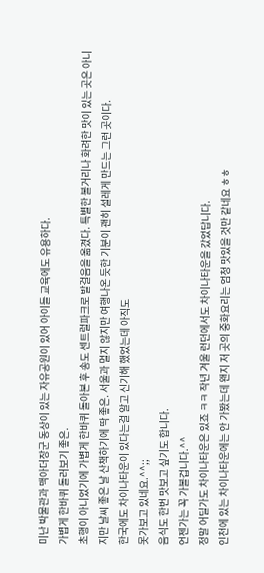미난 박물관과 맥아더장군 동상이 있는 자유공원이 있어 아이들 교육에도 유용하다.
가볍게 한바퀴 돌러보기 좋은.
초행이 아니었기에 가볍게 한바퀴 돌아본 후 송도 센트럴파크로 발걸음을 옮겼다. 특별한 볼거리나 화려한 맛이 있는 곳은 아니지만 날씨 좋은 날 산책하기에 딱 좋은. 서울과 멀지 않지만 여행나온 듯한 기분이 괜히 설레게 만드는 그런 곳이다.
한국에도 차이나타운이 있다는걸 알고 신기해 했었는데 아직도
못가보고 있네요.^^;;
음식도 한번 맛보고 싶기도 합니다.
언젠가는 꼭 가볼겁니다.^^
정말 어딜가도 차이나타운은 있죠 ㅋㅋ 작년 겨울 런던에서도 차이나타운을 갔었답니다.
인천에 있는 차이나타운에는 안 가봤는데 왠지 저 곳의 중화요리는 엄청 맛있을 것만 같네요 ㅎㅎ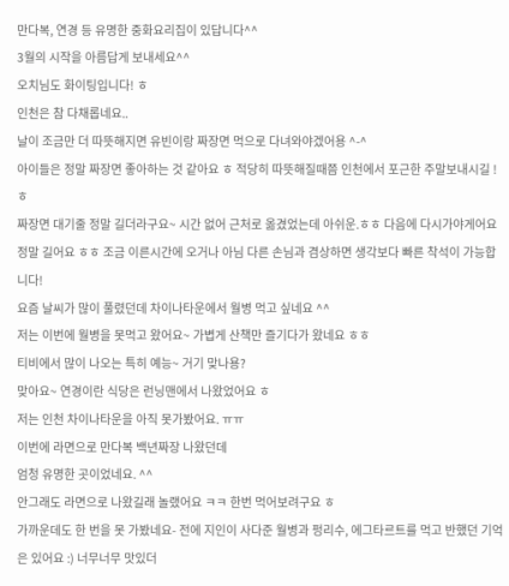만다복, 연경 등 유명한 중화요리집이 있답니다^^
3월의 시작을 아름답게 보내세요^^
오치님도 화이팅입니다! ㅎ
인천은 참 다채롭네요..
날이 조금만 더 따뜻해지면 유빈이랑 짜장면 먹으로 다녀와야겠어용 ^-^
아이들은 정말 짜장면 좋아하는 것 같아요 ㅎ 적당히 따뜻해질때쯤 인천에서 포근한 주말보내시길 !ㅎ
짜장면 대기줄 정말 길더라구요~ 시간 없어 근처로 옮겼었는데 아쉬운.ㅎㅎ 다음에 다시가야게어요
정말 길어요 ㅎㅎ 조금 이른시간에 오거나 아님 다른 손님과 겸상하면 생각보다 빠른 착석이 가능합니다!
요즘 날씨가 많이 풀렸던데 차이나타운에서 월병 먹고 싶네요 ^^
저는 이번에 월병을 못먹고 왔어요~ 가볍게 산책만 즐기다가 왔네요 ㅎㅎ
티비에서 많이 나오는 특히 예능~ 거기 맞나용?
맞아요~ 연경이란 식당은 런닝맨에서 나왔었어요 ㅎ
저는 인천 차이나타운을 아직 못가봤어요. ㅠㅠ
이번에 라면으로 만다복 백년짜장 나왔던데
엄청 유명한 곳이었네요. ^^
안그래도 라면으로 나왔길래 놀랬어요 ㅋㅋ 한번 먹어보려구요 ㅎ
가까운데도 한 번을 못 가봤네요- 전에 지인이 사다준 월병과 펑리수, 에그타르트를 먹고 반했던 기억은 있어요 :) 너무너무 맛있더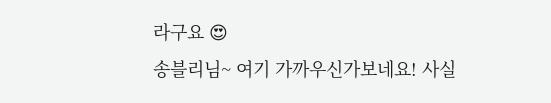라구요 😍
송블리님~ 여기 가까우신가보네요! 사실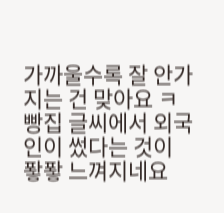가까울수록 잘 안가지는 건 맞아요 ㅋ
빵집 글씨에서 외국인이 썼다는 것이 퐣퐣 느껴지네요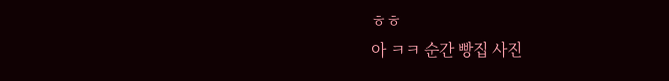ㅎㅎ
아 ㅋㅋ 순간 빵집 사진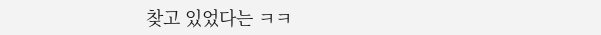찾고 있었다는 ㅋㅋ